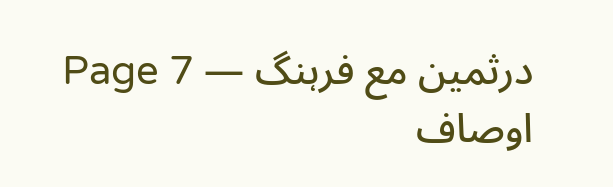درثمین مع فرہنگ — Page 7
اوصاف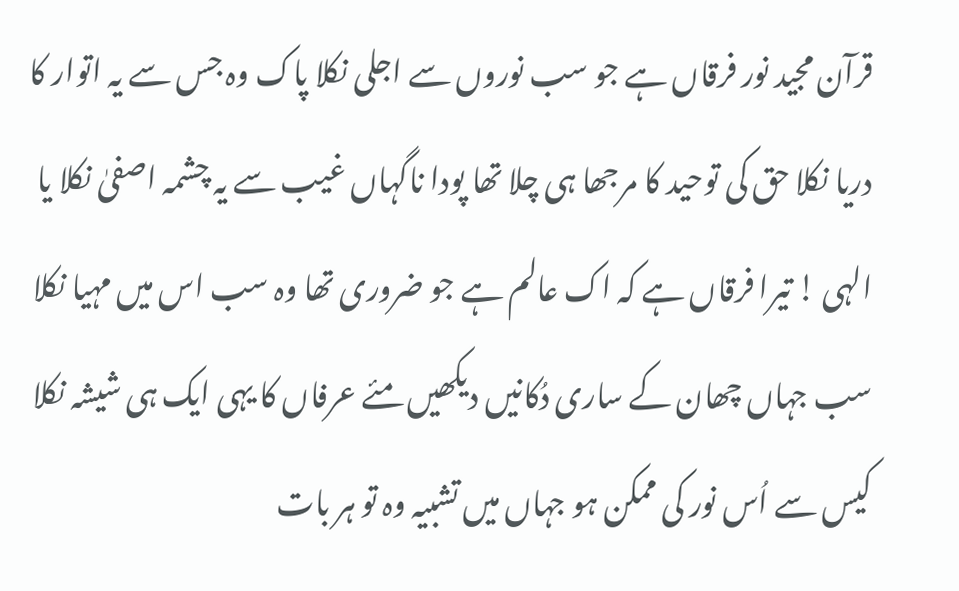قرآن مجید نور فرقاں ہے جو سب نوروں سے اجلی نکلا پاک وہ جس سے یہ اتوار کا دریا نکلا حق کی توحید کا مرجھا ہی چلا تھا پودا ناگہاں غیب سے یہ چشمہ اصفیٰ نکلا یا الہی ! تیرا فرقاں ہے کہ اک عالم ہے جو ضروری تھا وہ سب اس میں مہیا نکلا سب جہاں چھان کے ساری دُکانیں دیکھیں مئے عرفاں کا یہی ایک ہی شیشہ نکلا کیس سے اُس نور کی ممکن ہو جہاں میں تشبیہ وہ تو ہر بات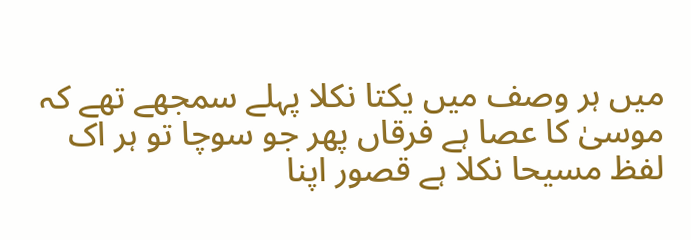میں ہر وصف میں یکتا نکلا پہلے سمجھے تھے کہ موسیٰ کا عصا ہے فرقاں پھر جو سوچا تو ہر اک لفظ مسیحا نکلا ہے قصور اپنا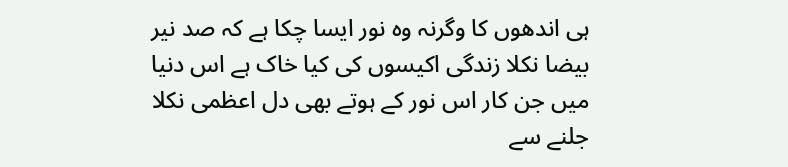ہی اندھوں کا وگرنہ وہ نور ایسا چکا ہے کہ صد نیر بیضا نکلا زندگی اکیسوں کی کیا خاک ہے اس دنیا میں جن کار اس نور کے ہوتے بھی دل اعظمی نکلا جلنے سے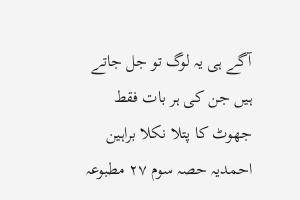آگے ہی یہ لوگ تو جل جاتے ہیں جن کی ہر بات فقط جھوٹ کا پتلا نکلا براہین احمدیہ حصہ سوم ۲۷ مطبوعہ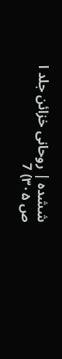ششده | روحانی خزائن جلد ا ص ۳۰۵) 7